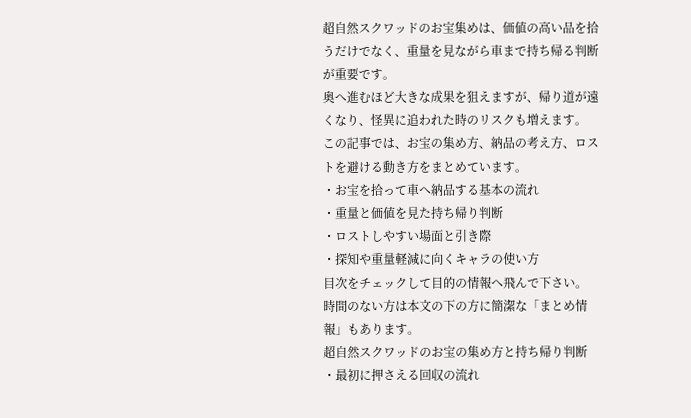超自然スクワッドのお宝集めは、価値の高い品を拾うだけでなく、重量を見ながら車まで持ち帰る判断が重要です。
奥へ進むほど大きな成果を狙えますが、帰り道が遠くなり、怪異に追われた時のリスクも増えます。
この記事では、お宝の集め方、納品の考え方、ロストを避ける動き方をまとめています。
・お宝を拾って車へ納品する基本の流れ
・重量と価値を見た持ち帰り判断
・ロストしやすい場面と引き際
・探知や重量軽減に向くキャラの使い方
目次をチェックして目的の情報へ飛んで下さい。
時間のない方は本文の下の方に簡潔な「まとめ情報」もあります。
超自然スクワッドのお宝の集め方と持ち帰り判断
・最初に押さえる回収の流れ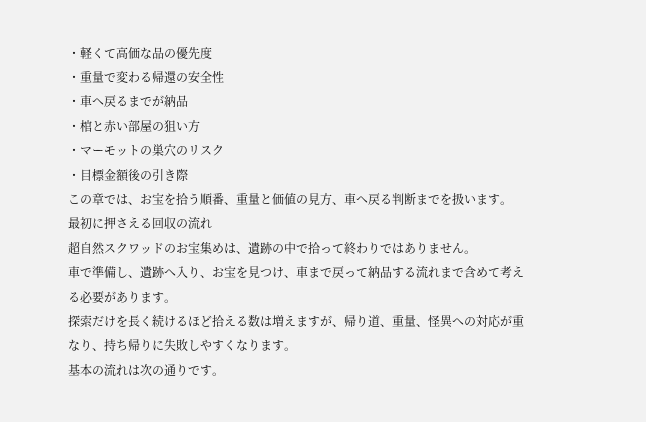・軽くて高価な品の優先度
・重量で変わる帰還の安全性
・車へ戻るまでが納品
・棺と赤い部屋の狙い方
・マーモットの巣穴のリスク
・目標金額後の引き際
この章では、お宝を拾う順番、重量と価値の見方、車へ戻る判断までを扱います。
最初に押さえる回収の流れ
超自然スクワッドのお宝集めは、遺跡の中で拾って終わりではありません。
車で準備し、遺跡へ入り、お宝を見つけ、車まで戻って納品する流れまで含めて考える必要があります。
探索だけを長く続けるほど拾える数は増えますが、帰り道、重量、怪異への対応が重なり、持ち帰りに失敗しやすくなります。
基本の流れは次の通りです。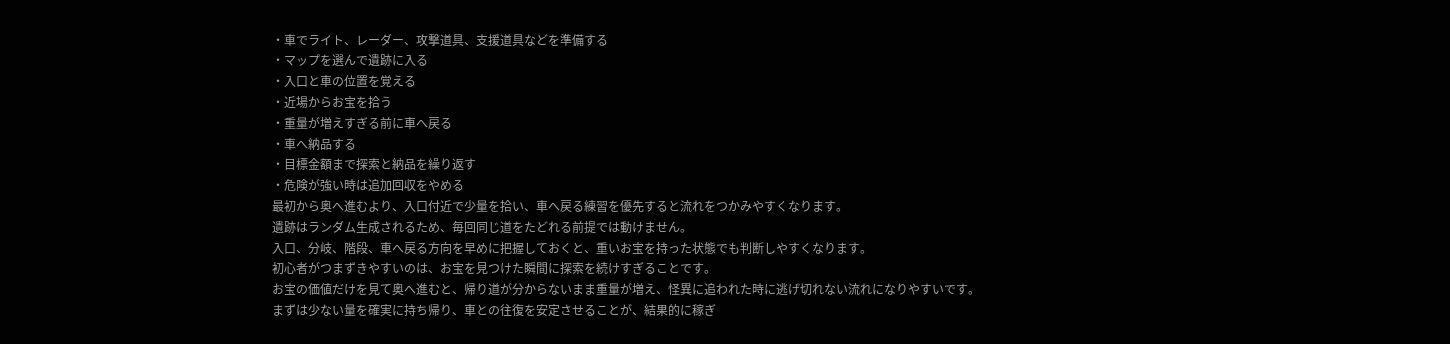・車でライト、レーダー、攻撃道具、支援道具などを準備する
・マップを選んで遺跡に入る
・入口と車の位置を覚える
・近場からお宝を拾う
・重量が増えすぎる前に車へ戻る
・車へ納品する
・目標金額まで探索と納品を繰り返す
・危険が強い時は追加回収をやめる
最初から奥へ進むより、入口付近で少量を拾い、車へ戻る練習を優先すると流れをつかみやすくなります。
遺跡はランダム生成されるため、毎回同じ道をたどれる前提では動けません。
入口、分岐、階段、車へ戻る方向を早めに把握しておくと、重いお宝を持った状態でも判断しやすくなります。
初心者がつまずきやすいのは、お宝を見つけた瞬間に探索を続けすぎることです。
お宝の価値だけを見て奥へ進むと、帰り道が分からないまま重量が増え、怪異に追われた時に逃げ切れない流れになりやすいです。
まずは少ない量を確実に持ち帰り、車との往復を安定させることが、結果的に稼ぎ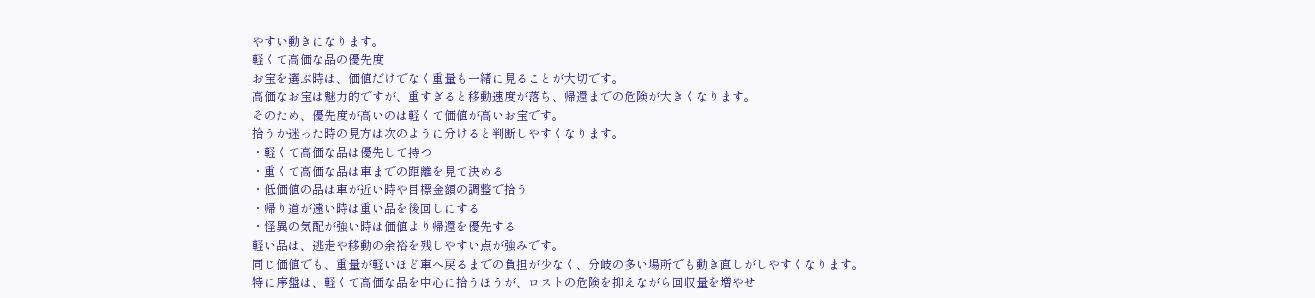やすい動きになります。
軽くて高価な品の優先度
お宝を選ぶ時は、価値だけでなく重量も一緒に見ることが大切です。
高価なお宝は魅力的ですが、重すぎると移動速度が落ち、帰還までの危険が大きくなります。
そのため、優先度が高いのは軽くて価値が高いお宝です。
拾うか迷った時の見方は次のように分けると判断しやすくなります。
・軽くて高価な品は優先して持つ
・重くて高価な品は車までの距離を見て決める
・低価値の品は車が近い時や目標金額の調整で拾う
・帰り道が遠い時は重い品を後回しにする
・怪異の気配が強い時は価値より帰還を優先する
軽い品は、逃走や移動の余裕を残しやすい点が強みです。
同じ価値でも、重量が軽いほど車へ戻るまでの負担が少なく、分岐の多い場所でも動き直しがしやすくなります。
特に序盤は、軽くて高価な品を中心に拾うほうが、ロストの危険を抑えながら回収量を増やせ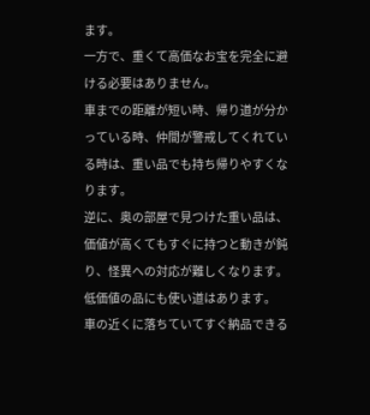ます。
一方で、重くて高価なお宝を完全に避ける必要はありません。
車までの距離が短い時、帰り道が分かっている時、仲間が警戒してくれている時は、重い品でも持ち帰りやすくなります。
逆に、奥の部屋で見つけた重い品は、価値が高くてもすぐに持つと動きが鈍り、怪異への対応が難しくなります。
低価値の品にも使い道はあります。
車の近くに落ちていてすぐ納品できる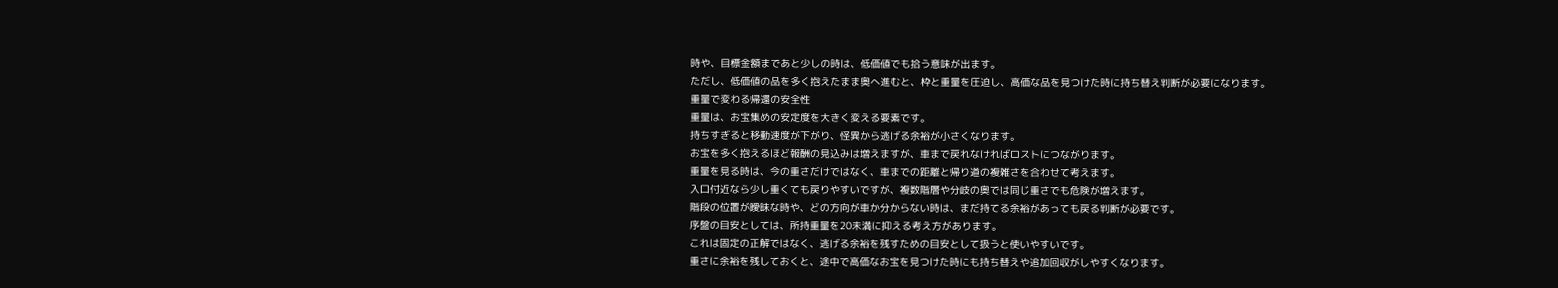時や、目標金額まであと少しの時は、低価値でも拾う意味が出ます。
ただし、低価値の品を多く抱えたまま奥へ進むと、枠と重量を圧迫し、高価な品を見つけた時に持ち替え判断が必要になります。
重量で変わる帰還の安全性
重量は、お宝集めの安定度を大きく変える要素です。
持ちすぎると移動速度が下がり、怪異から逃げる余裕が小さくなります。
お宝を多く抱えるほど報酬の見込みは増えますが、車まで戻れなければロストにつながります。
重量を見る時は、今の重さだけではなく、車までの距離と帰り道の複雑さを合わせて考えます。
入口付近なら少し重くても戻りやすいですが、複数階層や分岐の奥では同じ重さでも危険が増えます。
階段の位置が曖昧な時や、どの方向が車か分からない時は、まだ持てる余裕があっても戻る判断が必要です。
序盤の目安としては、所持重量を20未満に抑える考え方があります。
これは固定の正解ではなく、逃げる余裕を残すための目安として扱うと使いやすいです。
重さに余裕を残しておくと、途中で高価なお宝を見つけた時にも持ち替えや追加回収がしやすくなります。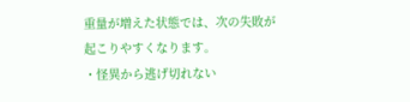重量が増えた状態では、次の失敗が起こりやすくなります。
・怪異から逃げ切れない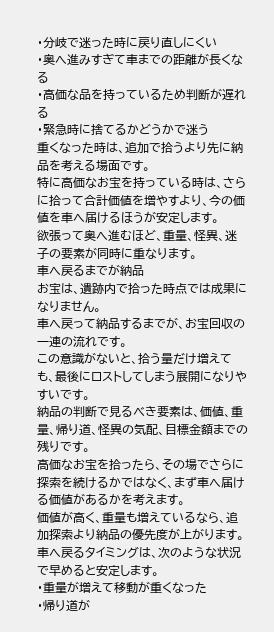・分岐で迷った時に戻り直しにくい
・奥へ進みすぎて車までの距離が長くなる
・高価な品を持っているため判断が遅れる
・緊急時に捨てるかどうかで迷う
重くなった時は、追加で拾うより先に納品を考える場面です。
特に高価なお宝を持っている時は、さらに拾って合計価値を増やすより、今の価値を車へ届けるほうが安定します。
欲張って奥へ進むほど、重量、怪異、迷子の要素が同時に重なります。
車へ戻るまでが納品
お宝は、遺跡内で拾った時点では成果になりません。
車へ戻って納品するまでが、お宝回収の一連の流れです。
この意識がないと、拾う量だけ増えても、最後にロストしてしまう展開になりやすいです。
納品の判断で見るべき要素は、価値、重量、帰り道、怪異の気配、目標金額までの残りです。
高価なお宝を拾ったら、その場でさらに探索を続けるかではなく、まず車へ届ける価値があるかを考えます。
価値が高く、重量も増えているなら、追加探索より納品の優先度が上がります。
車へ戻るタイミングは、次のような状況で早めると安定します。
・重量が増えて移動が重くなった
・帰り道が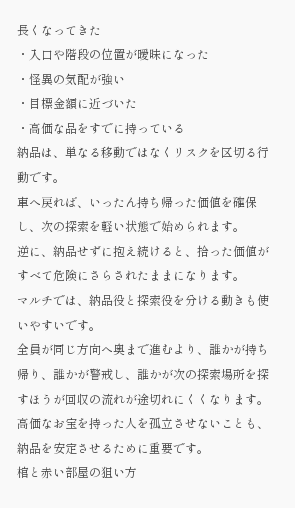長くなってきた
・入口や階段の位置が曖昧になった
・怪異の気配が強い
・目標金額に近づいた
・高価な品をすでに持っている
納品は、単なる移動ではなくリスクを区切る行動です。
車へ戻れば、いったん持ち帰った価値を確保し、次の探索を軽い状態で始められます。
逆に、納品せずに抱え続けると、拾った価値がすべて危険にさらされたままになります。
マルチでは、納品役と探索役を分ける動きも使いやすいです。
全員が同じ方向へ奥まで進むより、誰かが持ち帰り、誰かが警戒し、誰かが次の探索場所を探すほうが回収の流れが途切れにくくなります。
高価なお宝を持った人を孤立させないことも、納品を安定させるために重要です。
棺と赤い部屋の狙い方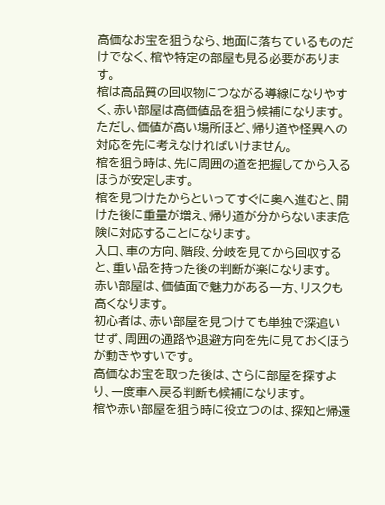高価なお宝を狙うなら、地面に落ちているものだけでなく、棺や特定の部屋も見る必要があります。
棺は高品質の回収物につながる導線になりやすく、赤い部屋は高価値品を狙う候補になります。
ただし、価値が高い場所ほど、帰り道や怪異への対応を先に考えなければいけません。
棺を狙う時は、先に周囲の道を把握してから入るほうが安定します。
棺を見つけたからといってすぐに奥へ進むと、開けた後に重量が増え、帰り道が分からないまま危険に対応することになります。
入口、車の方向、階段、分岐を見てから回収すると、重い品を持った後の判断が楽になります。
赤い部屋は、価値面で魅力がある一方、リスクも高くなります。
初心者は、赤い部屋を見つけても単独で深追いせず、周囲の通路や退避方向を先に見ておくほうが動きやすいです。
高価なお宝を取った後は、さらに部屋を探すより、一度車へ戻る判断も候補になります。
棺や赤い部屋を狙う時に役立つのは、探知と帰還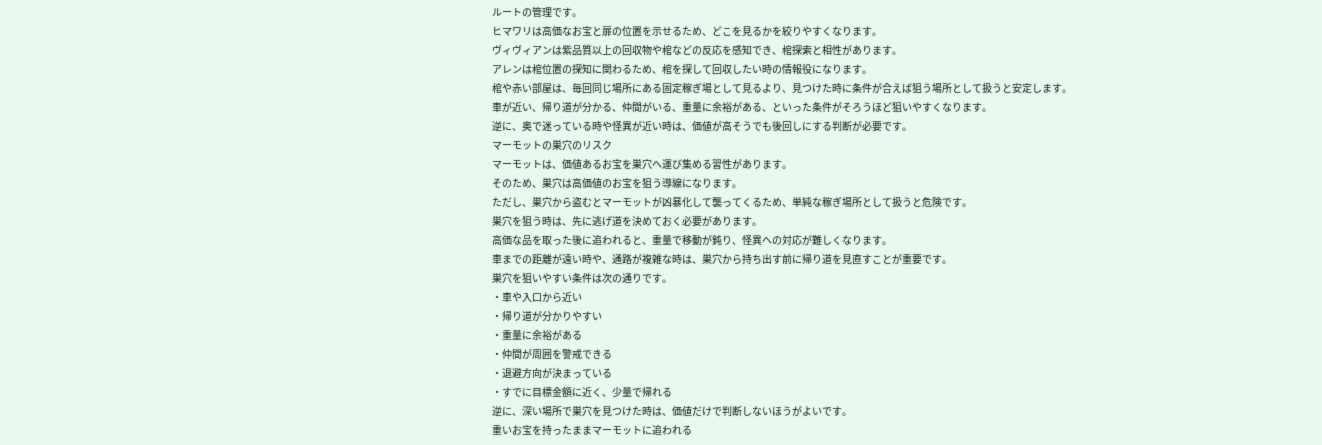ルートの管理です。
ヒマワリは高価なお宝と扉の位置を示せるため、どこを見るかを絞りやすくなります。
ヴィヴィアンは紫品質以上の回収物や棺などの反応を感知でき、棺探索と相性があります。
アレンは棺位置の探知に関わるため、棺を探して回収したい時の情報役になります。
棺や赤い部屋は、毎回同じ場所にある固定稼ぎ場として見るより、見つけた時に条件が合えば狙う場所として扱うと安定します。
車が近い、帰り道が分かる、仲間がいる、重量に余裕がある、といった条件がそろうほど狙いやすくなります。
逆に、奥で迷っている時や怪異が近い時は、価値が高そうでも後回しにする判断が必要です。
マーモットの巣穴のリスク
マーモットは、価値あるお宝を巣穴へ運び集める習性があります。
そのため、巣穴は高価値のお宝を狙う導線になります。
ただし、巣穴から盗むとマーモットが凶暴化して襲ってくるため、単純な稼ぎ場所として扱うと危険です。
巣穴を狙う時は、先に逃げ道を決めておく必要があります。
高価な品を取った後に追われると、重量で移動が鈍り、怪異への対応が難しくなります。
車までの距離が遠い時や、通路が複雑な時は、巣穴から持ち出す前に帰り道を見直すことが重要です。
巣穴を狙いやすい条件は次の通りです。
・車や入口から近い
・帰り道が分かりやすい
・重量に余裕がある
・仲間が周囲を警戒できる
・退避方向が決まっている
・すでに目標金額に近く、少量で帰れる
逆に、深い場所で巣穴を見つけた時は、価値だけで判断しないほうがよいです。
重いお宝を持ったままマーモットに追われる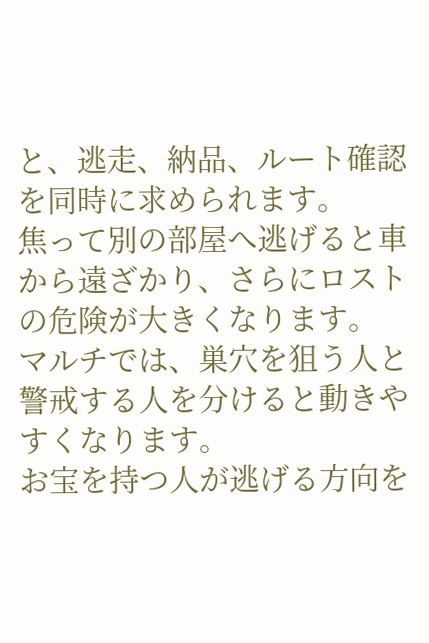と、逃走、納品、ルート確認を同時に求められます。
焦って別の部屋へ逃げると車から遠ざかり、さらにロストの危険が大きくなります。
マルチでは、巣穴を狙う人と警戒する人を分けると動きやすくなります。
お宝を持つ人が逃げる方向を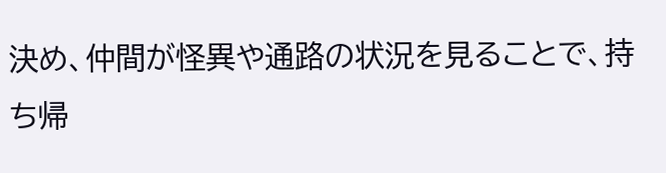決め、仲間が怪異や通路の状況を見ることで、持ち帰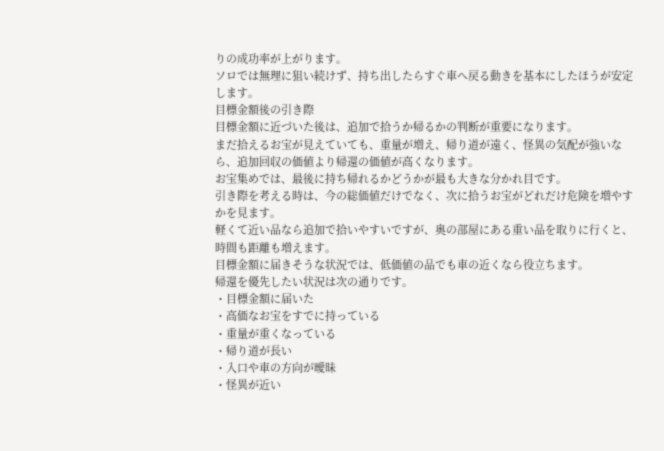りの成功率が上がります。
ソロでは無理に狙い続けず、持ち出したらすぐ車へ戻る動きを基本にしたほうが安定します。
目標金額後の引き際
目標金額に近づいた後は、追加で拾うか帰るかの判断が重要になります。
まだ拾えるお宝が見えていても、重量が増え、帰り道が遠く、怪異の気配が強いなら、追加回収の価値より帰還の価値が高くなります。
お宝集めでは、最後に持ち帰れるかどうかが最も大きな分かれ目です。
引き際を考える時は、今の総価値だけでなく、次に拾うお宝がどれだけ危険を増やすかを見ます。
軽くて近い品なら追加で拾いやすいですが、奥の部屋にある重い品を取りに行くと、時間も距離も増えます。
目標金額に届きそうな状況では、低価値の品でも車の近くなら役立ちます。
帰還を優先したい状況は次の通りです。
・目標金額に届いた
・高価なお宝をすでに持っている
・重量が重くなっている
・帰り道が長い
・入口や車の方向が曖昧
・怪異が近い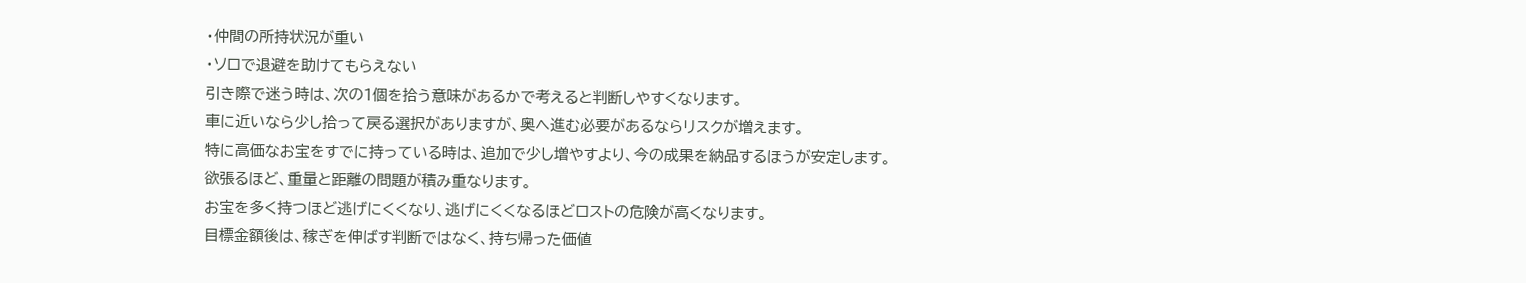・仲間の所持状況が重い
・ソロで退避を助けてもらえない
引き際で迷う時は、次の1個を拾う意味があるかで考えると判断しやすくなります。
車に近いなら少し拾って戻る選択がありますが、奥へ進む必要があるならリスクが増えます。
特に高価なお宝をすでに持っている時は、追加で少し増やすより、今の成果を納品するほうが安定します。
欲張るほど、重量と距離の問題が積み重なります。
お宝を多く持つほど逃げにくくなり、逃げにくくなるほどロストの危険が高くなります。
目標金額後は、稼ぎを伸ばす判断ではなく、持ち帰った価値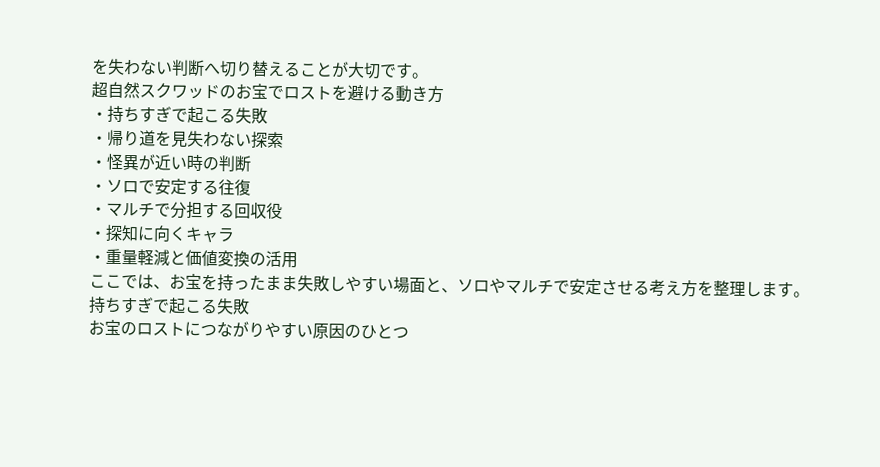を失わない判断へ切り替えることが大切です。
超自然スクワッドのお宝でロストを避ける動き方
・持ちすぎで起こる失敗
・帰り道を見失わない探索
・怪異が近い時の判断
・ソロで安定する往復
・マルチで分担する回収役
・探知に向くキャラ
・重量軽減と価値変換の活用
ここでは、お宝を持ったまま失敗しやすい場面と、ソロやマルチで安定させる考え方を整理します。
持ちすぎで起こる失敗
お宝のロストにつながりやすい原因のひとつ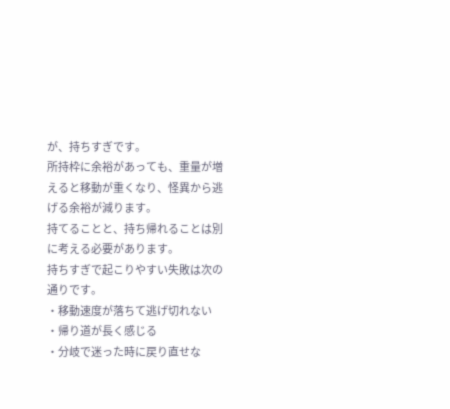が、持ちすぎです。
所持枠に余裕があっても、重量が増えると移動が重くなり、怪異から逃げる余裕が減ります。
持てることと、持ち帰れることは別に考える必要があります。
持ちすぎで起こりやすい失敗は次の通りです。
・移動速度が落ちて逃げ切れない
・帰り道が長く感じる
・分岐で迷った時に戻り直せな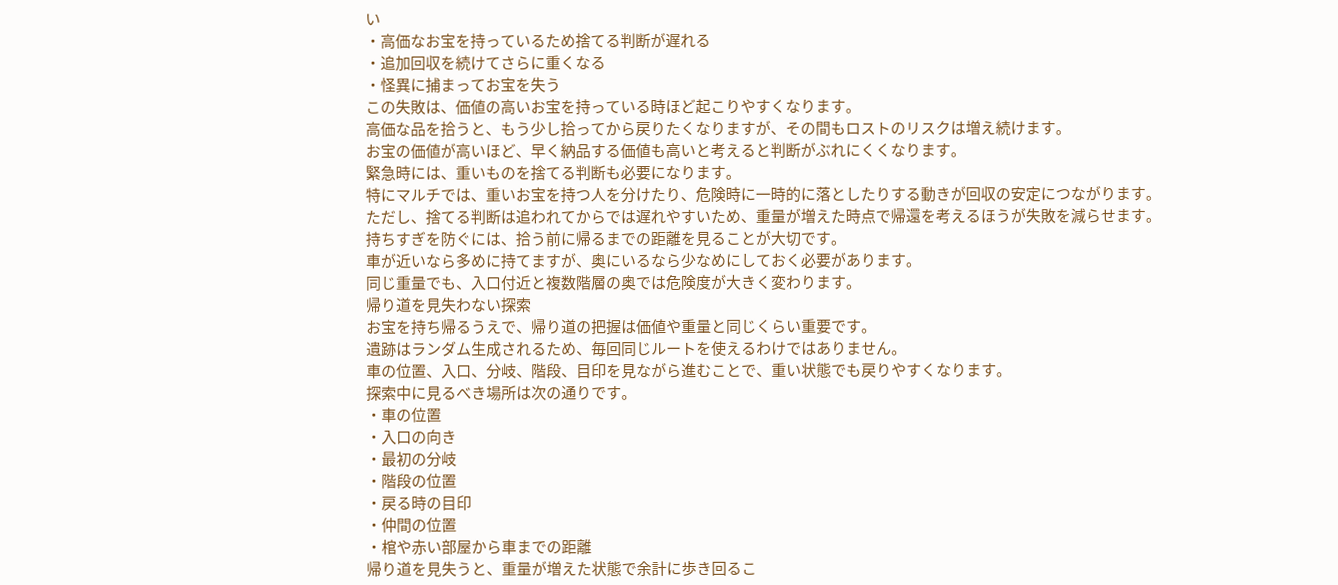い
・高価なお宝を持っているため捨てる判断が遅れる
・追加回収を続けてさらに重くなる
・怪異に捕まってお宝を失う
この失敗は、価値の高いお宝を持っている時ほど起こりやすくなります。
高価な品を拾うと、もう少し拾ってから戻りたくなりますが、その間もロストのリスクは増え続けます。
お宝の価値が高いほど、早く納品する価値も高いと考えると判断がぶれにくくなります。
緊急時には、重いものを捨てる判断も必要になります。
特にマルチでは、重いお宝を持つ人を分けたり、危険時に一時的に落としたりする動きが回収の安定につながります。
ただし、捨てる判断は追われてからでは遅れやすいため、重量が増えた時点で帰還を考えるほうが失敗を減らせます。
持ちすぎを防ぐには、拾う前に帰るまでの距離を見ることが大切です。
車が近いなら多めに持てますが、奥にいるなら少なめにしておく必要があります。
同じ重量でも、入口付近と複数階層の奥では危険度が大きく変わります。
帰り道を見失わない探索
お宝を持ち帰るうえで、帰り道の把握は価値や重量と同じくらい重要です。
遺跡はランダム生成されるため、毎回同じルートを使えるわけではありません。
車の位置、入口、分岐、階段、目印を見ながら進むことで、重い状態でも戻りやすくなります。
探索中に見るべき場所は次の通りです。
・車の位置
・入口の向き
・最初の分岐
・階段の位置
・戻る時の目印
・仲間の位置
・棺や赤い部屋から車までの距離
帰り道を見失うと、重量が増えた状態で余計に歩き回るこ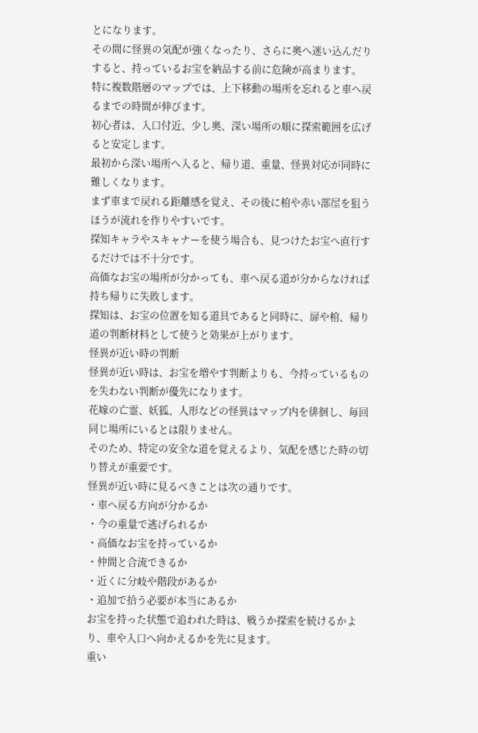とになります。
その間に怪異の気配が強くなったり、さらに奥へ迷い込んだりすると、持っているお宝を納品する前に危険が高まります。
特に複数階層のマップでは、上下移動の場所を忘れると車へ戻るまでの時間が伸びます。
初心者は、入口付近、少し奥、深い場所の順に探索範囲を広げると安定します。
最初から深い場所へ入ると、帰り道、重量、怪異対応が同時に難しくなります。
まず車まで戻れる距離感を覚え、その後に棺や赤い部屋を狙うほうが流れを作りやすいです。
探知キャラやスキャナーを使う場合も、見つけたお宝へ直行するだけでは不十分です。
高価なお宝の場所が分かっても、車へ戻る道が分からなければ持ち帰りに失敗します。
探知は、お宝の位置を知る道具であると同時に、扉や棺、帰り道の判断材料として使うと効果が上がります。
怪異が近い時の判断
怪異が近い時は、お宝を増やす判断よりも、今持っているものを失わない判断が優先になります。
花嫁の亡霊、妖狐、人形などの怪異はマップ内を徘徊し、毎回同じ場所にいるとは限りません。
そのため、特定の安全な道を覚えるより、気配を感じた時の切り替えが重要です。
怪異が近い時に見るべきことは次の通りです。
・車へ戻る方向が分かるか
・今の重量で逃げられるか
・高価なお宝を持っているか
・仲間と合流できるか
・近くに分岐や階段があるか
・追加で拾う必要が本当にあるか
お宝を持った状態で追われた時は、戦うか探索を続けるかより、車や入口へ向かえるかを先に見ます。
重い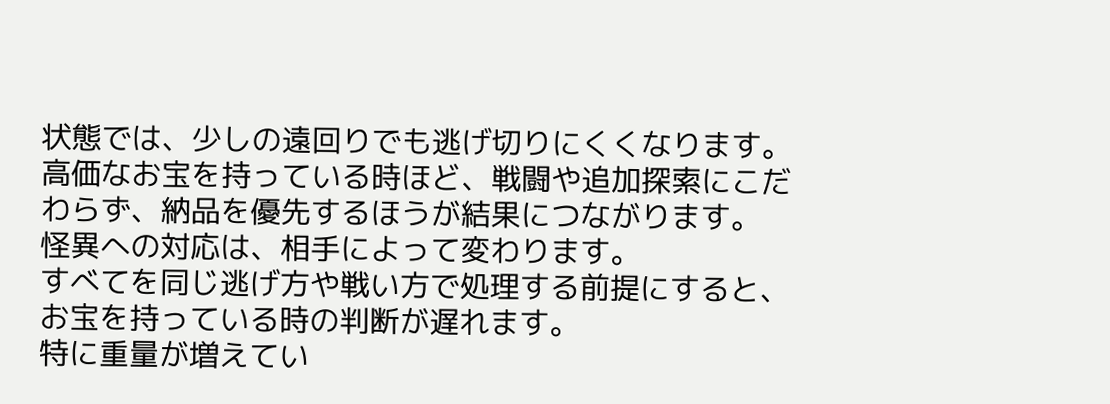状態では、少しの遠回りでも逃げ切りにくくなります。
高価なお宝を持っている時ほど、戦闘や追加探索にこだわらず、納品を優先するほうが結果につながります。
怪異への対応は、相手によって変わります。
すべてを同じ逃げ方や戦い方で処理する前提にすると、お宝を持っている時の判断が遅れます。
特に重量が増えてい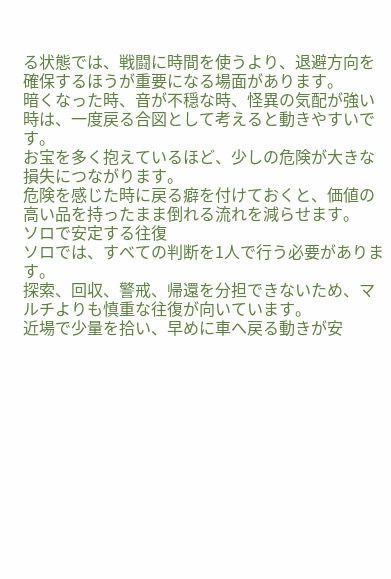る状態では、戦闘に時間を使うより、退避方向を確保するほうが重要になる場面があります。
暗くなった時、音が不穏な時、怪異の気配が強い時は、一度戻る合図として考えると動きやすいです。
お宝を多く抱えているほど、少しの危険が大きな損失につながります。
危険を感じた時に戻る癖を付けておくと、価値の高い品を持ったまま倒れる流れを減らせます。
ソロで安定する往復
ソロでは、すべての判断を1人で行う必要があります。
探索、回収、警戒、帰還を分担できないため、マルチよりも慎重な往復が向いています。
近場で少量を拾い、早めに車へ戻る動きが安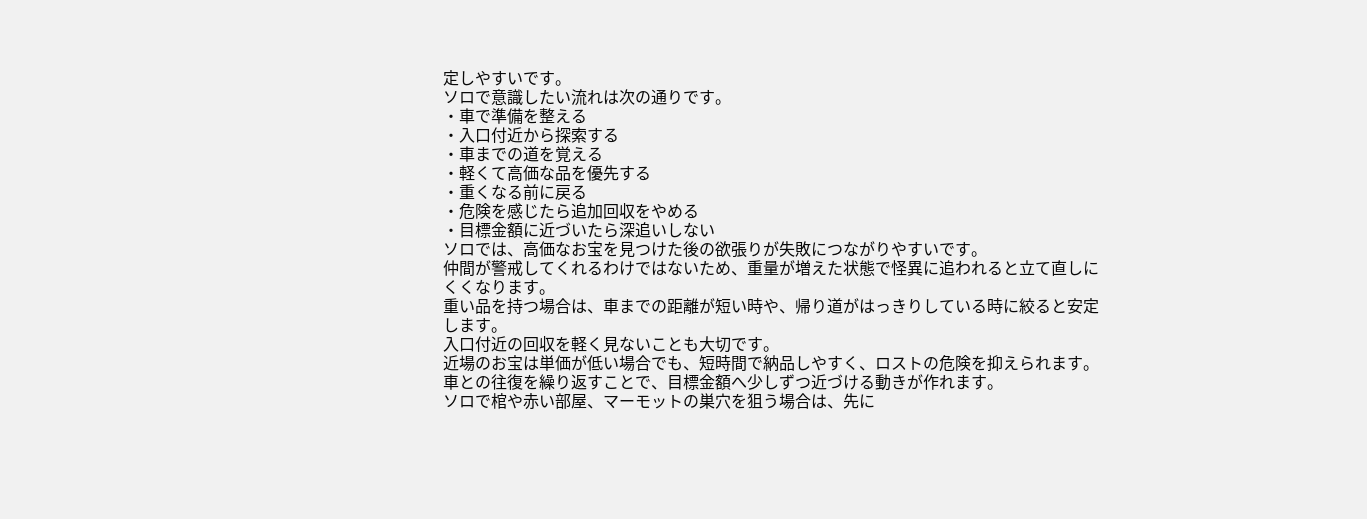定しやすいです。
ソロで意識したい流れは次の通りです。
・車で準備を整える
・入口付近から探索する
・車までの道を覚える
・軽くて高価な品を優先する
・重くなる前に戻る
・危険を感じたら追加回収をやめる
・目標金額に近づいたら深追いしない
ソロでは、高価なお宝を見つけた後の欲張りが失敗につながりやすいです。
仲間が警戒してくれるわけではないため、重量が増えた状態で怪異に追われると立て直しにくくなります。
重い品を持つ場合は、車までの距離が短い時や、帰り道がはっきりしている時に絞ると安定します。
入口付近の回収を軽く見ないことも大切です。
近場のお宝は単価が低い場合でも、短時間で納品しやすく、ロストの危険を抑えられます。
車との往復を繰り返すことで、目標金額へ少しずつ近づける動きが作れます。
ソロで棺や赤い部屋、マーモットの巣穴を狙う場合は、先に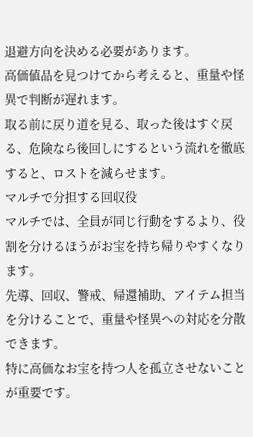退避方向を決める必要があります。
高価値品を見つけてから考えると、重量や怪異で判断が遅れます。
取る前に戻り道を見る、取った後はすぐ戻る、危険なら後回しにするという流れを徹底すると、ロストを減らせます。
マルチで分担する回収役
マルチでは、全員が同じ行動をするより、役割を分けるほうがお宝を持ち帰りやすくなります。
先導、回収、警戒、帰還補助、アイテム担当を分けることで、重量や怪異への対応を分散できます。
特に高価なお宝を持つ人を孤立させないことが重要です。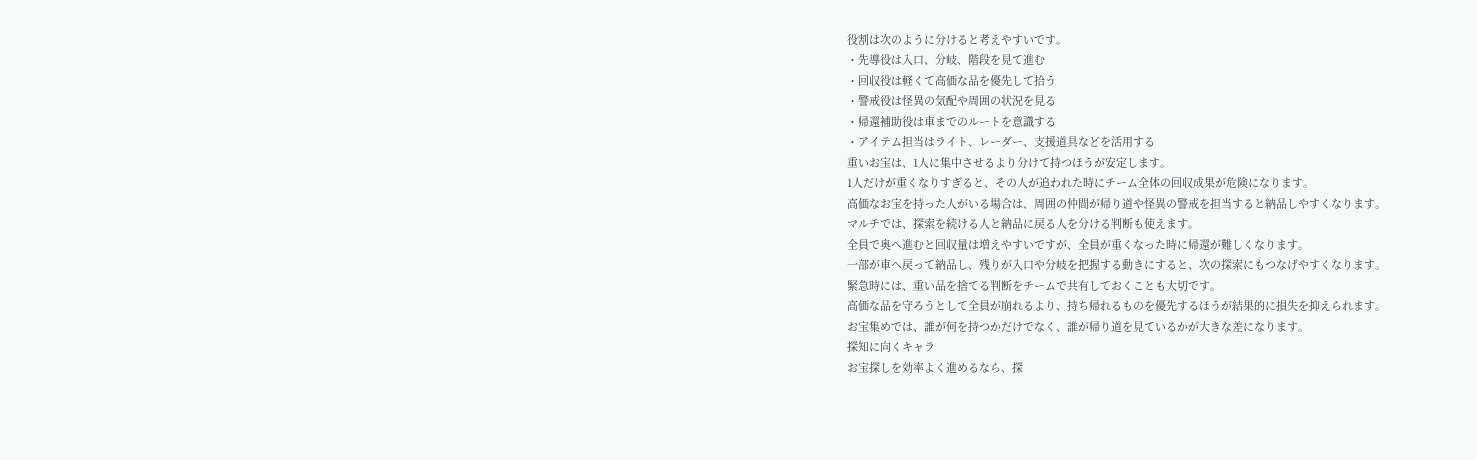役割は次のように分けると考えやすいです。
・先導役は入口、分岐、階段を見て進む
・回収役は軽くて高価な品を優先して拾う
・警戒役は怪異の気配や周囲の状況を見る
・帰還補助役は車までのルートを意識する
・アイテム担当はライト、レーダー、支援道具などを活用する
重いお宝は、1人に集中させるより分けて持つほうが安定します。
1人だけが重くなりすぎると、その人が追われた時にチーム全体の回収成果が危険になります。
高価なお宝を持った人がいる場合は、周囲の仲間が帰り道や怪異の警戒を担当すると納品しやすくなります。
マルチでは、探索を続ける人と納品に戻る人を分ける判断も使えます。
全員で奥へ進むと回収量は増えやすいですが、全員が重くなった時に帰還が難しくなります。
一部が車へ戻って納品し、残りが入口や分岐を把握する動きにすると、次の探索にもつなげやすくなります。
緊急時には、重い品を捨てる判断をチームで共有しておくことも大切です。
高価な品を守ろうとして全員が崩れるより、持ち帰れるものを優先するほうが結果的に損失を抑えられます。
お宝集めでは、誰が何を持つかだけでなく、誰が帰り道を見ているかが大きな差になります。
探知に向くキャラ
お宝探しを効率よく進めるなら、探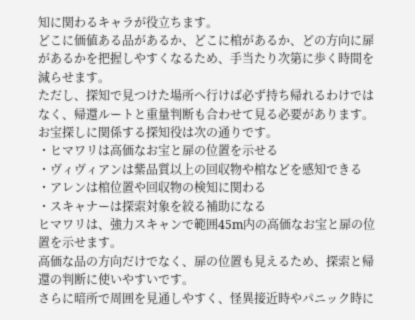知に関わるキャラが役立ちます。
どこに価値ある品があるか、どこに棺があるか、どの方向に扉があるかを把握しやすくなるため、手当たり次第に歩く時間を減らせます。
ただし、探知で見つけた場所へ行けば必ず持ち帰れるわけではなく、帰還ルートと重量判断も合わせて見る必要があります。
お宝探しに関係する探知役は次の通りです。
・ヒマワリは高価なお宝と扉の位置を示せる
・ヴィヴィアンは紫品質以上の回収物や棺などを感知できる
・アレンは棺位置や回収物の検知に関わる
・スキャナーは探索対象を絞る補助になる
ヒマワリは、強力スキャンで範囲45m内の高価なお宝と扉の位置を示せます。
高価な品の方向だけでなく、扉の位置も見えるため、探索と帰還の判断に使いやすいです。
さらに暗所で周囲を見通しやすく、怪異接近時やパニック時に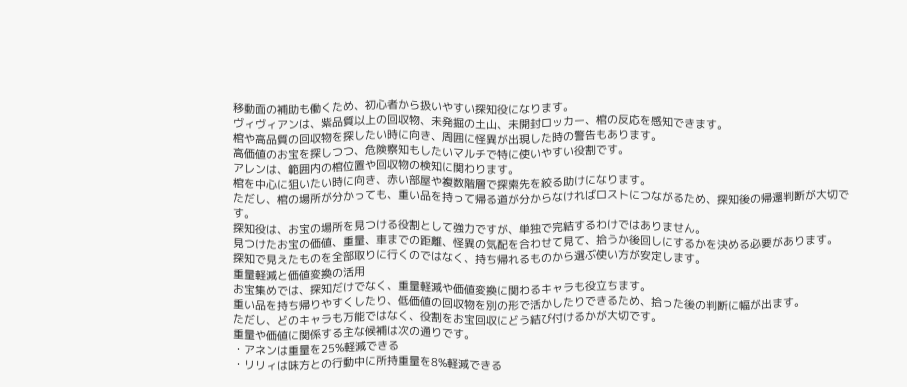移動面の補助も働くため、初心者から扱いやすい探知役になります。
ヴィヴィアンは、紫品質以上の回収物、未発掘の土山、未開封ロッカー、棺の反応を感知できます。
棺や高品質の回収物を探したい時に向き、周囲に怪異が出現した時の警告もあります。
高価値のお宝を探しつつ、危険察知もしたいマルチで特に使いやすい役割です。
アレンは、範囲内の棺位置や回収物の検知に関わります。
棺を中心に狙いたい時に向き、赤い部屋や複数階層で探索先を絞る助けになります。
ただし、棺の場所が分かっても、重い品を持って帰る道が分からなければロストにつながるため、探知後の帰還判断が大切です。
探知役は、お宝の場所を見つける役割として強力ですが、単独で完結するわけではありません。
見つけたお宝の価値、重量、車までの距離、怪異の気配を合わせて見て、拾うか後回しにするかを決める必要があります。
探知で見えたものを全部取りに行くのではなく、持ち帰れるものから選ぶ使い方が安定します。
重量軽減と価値変換の活用
お宝集めでは、探知だけでなく、重量軽減や価値変換に関わるキャラも役立ちます。
重い品を持ち帰りやすくしたり、低価値の回収物を別の形で活かしたりできるため、拾った後の判断に幅が出ます。
ただし、どのキャラも万能ではなく、役割をお宝回収にどう結び付けるかが大切です。
重量や価値に関係する主な候補は次の通りです。
・アネンは重量を25%軽減できる
・リリィは味方との行動中に所持重量を8%軽減できる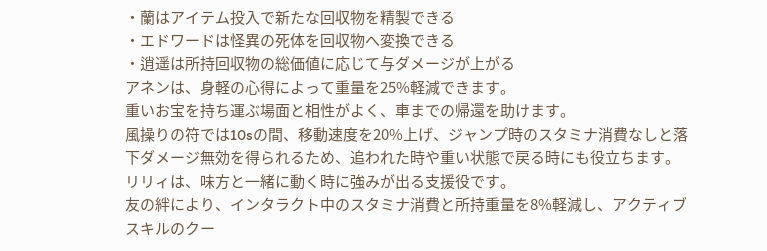・蘭はアイテム投入で新たな回収物を精製できる
・エドワードは怪異の死体を回収物へ変換できる
・逍遥は所持回収物の総価値に応じて与ダメージが上がる
アネンは、身軽の心得によって重量を25%軽減できます。
重いお宝を持ち運ぶ場面と相性がよく、車までの帰還を助けます。
風操りの符では10sの間、移動速度を20%上げ、ジャンプ時のスタミナ消費なしと落下ダメージ無効を得られるため、追われた時や重い状態で戻る時にも役立ちます。
リリィは、味方と一緒に動く時に強みが出る支援役です。
友の絆により、インタラクト中のスタミナ消費と所持重量を8%軽減し、アクティブスキルのクー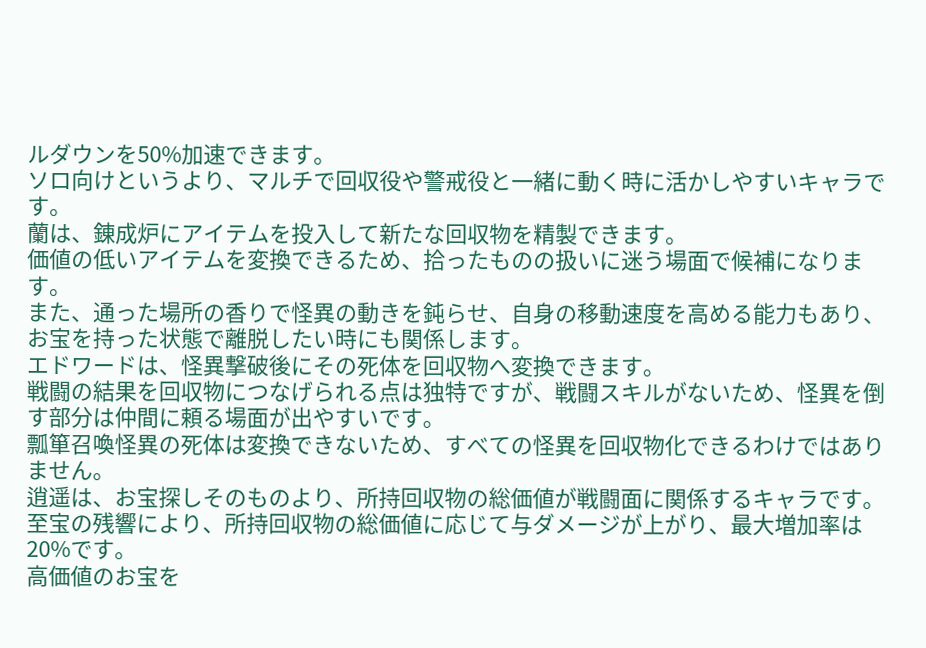ルダウンを50%加速できます。
ソロ向けというより、マルチで回収役や警戒役と一緒に動く時に活かしやすいキャラです。
蘭は、錬成炉にアイテムを投入して新たな回収物を精製できます。
価値の低いアイテムを変換できるため、拾ったものの扱いに迷う場面で候補になります。
また、通った場所の香りで怪異の動きを鈍らせ、自身の移動速度を高める能力もあり、お宝を持った状態で離脱したい時にも関係します。
エドワードは、怪異撃破後にその死体を回収物へ変換できます。
戦闘の結果を回収物につなげられる点は独特ですが、戦闘スキルがないため、怪異を倒す部分は仲間に頼る場面が出やすいです。
瓢箪召喚怪異の死体は変換できないため、すべての怪異を回収物化できるわけではありません。
逍遥は、お宝探しそのものより、所持回収物の総価値が戦闘面に関係するキャラです。
至宝の残響により、所持回収物の総価値に応じて与ダメージが上がり、最大増加率は20%です。
高価値のお宝を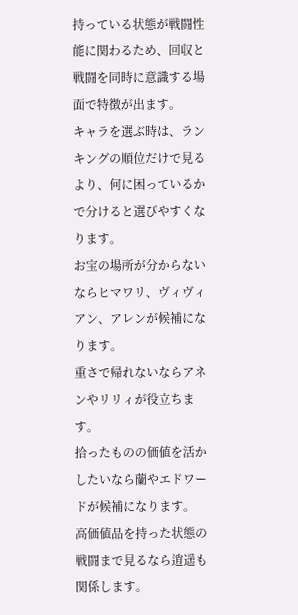持っている状態が戦闘性能に関わるため、回収と戦闘を同時に意識する場面で特徴が出ます。
キャラを選ぶ時は、ランキングの順位だけで見るより、何に困っているかで分けると選びやすくなります。
お宝の場所が分からないならヒマワリ、ヴィヴィアン、アレンが候補になります。
重さで帰れないならアネンやリリィが役立ちます。
拾ったものの価値を活かしたいなら蘭やエドワードが候補になります。
高価値品を持った状態の戦闘まで見るなら逍遥も関係します。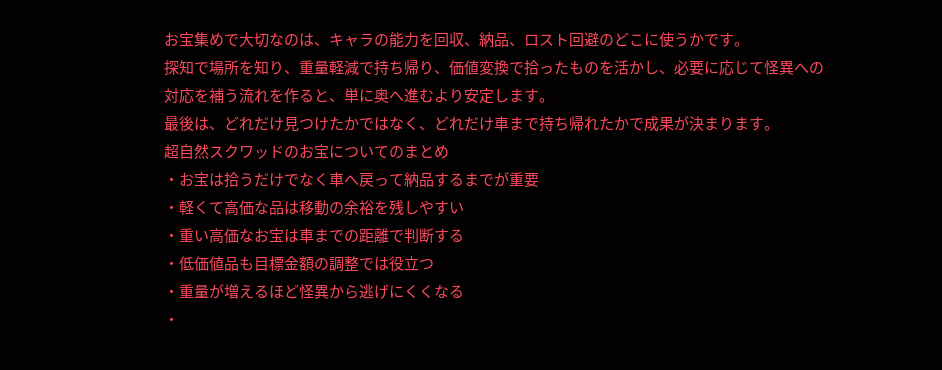お宝集めで大切なのは、キャラの能力を回収、納品、ロスト回避のどこに使うかです。
探知で場所を知り、重量軽減で持ち帰り、価値変換で拾ったものを活かし、必要に応じて怪異への対応を補う流れを作ると、単に奥へ進むより安定します。
最後は、どれだけ見つけたかではなく、どれだけ車まで持ち帰れたかで成果が決まります。
超自然スクワッドのお宝についてのまとめ
・お宝は拾うだけでなく車へ戻って納品するまでが重要
・軽くて高価な品は移動の余裕を残しやすい
・重い高価なお宝は車までの距離で判断する
・低価値品も目標金額の調整では役立つ
・重量が増えるほど怪異から逃げにくくなる
・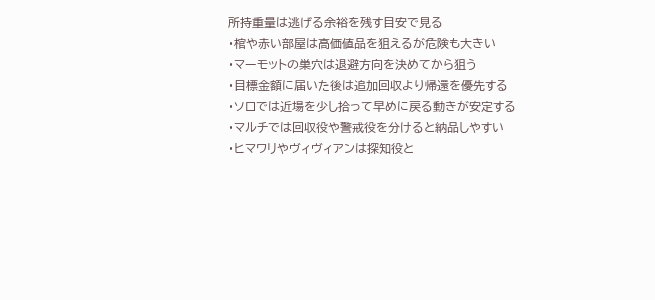所持重量は逃げる余裕を残す目安で見る
・棺や赤い部屋は高価値品を狙えるが危険も大きい
・マーモットの巣穴は退避方向を決めてから狙う
・目標金額に届いた後は追加回収より帰還を優先する
・ソロでは近場を少し拾って早めに戻る動きが安定する
・マルチでは回収役や警戒役を分けると納品しやすい
・ヒマワリやヴィヴィアンは探知役と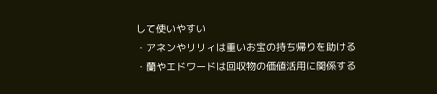して使いやすい
・アネンやリリィは重いお宝の持ち帰りを助ける
・蘭やエドワードは回収物の価値活用に関係する